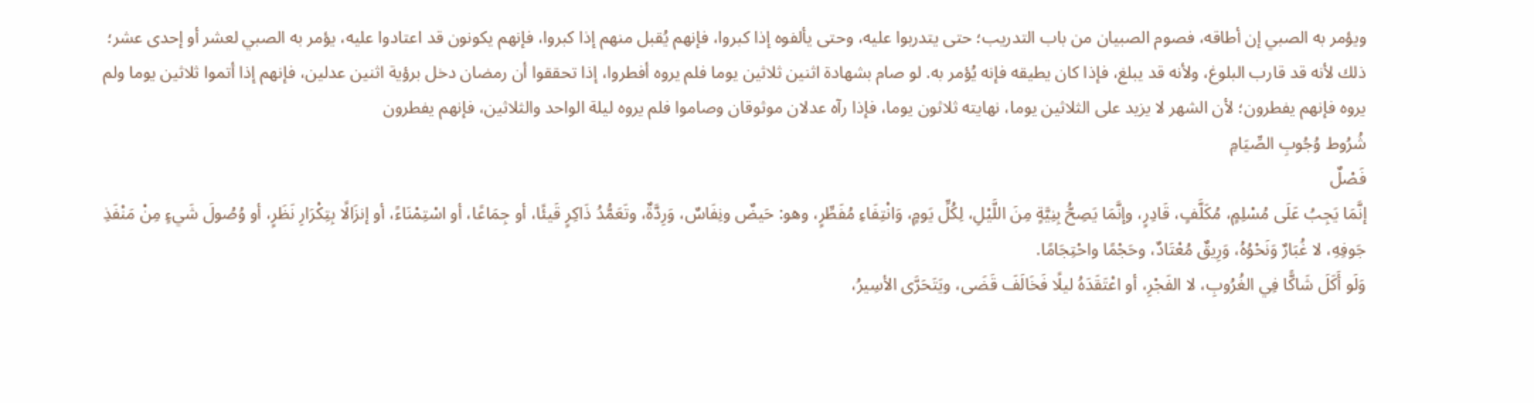ويؤمر به الصبي إن أطاقه، فصوم الصبيان من باب التدريب؛ حتى يتدربوا عليه، وحتى يألفوه إذا كبروا، فإنهم يُقبل منهم إذا كبروا، فإنهم يكونون قد اعتادوا عليه، يؤمر به الصبي لعشر أو إحدى عشر؛ ذلك لأنه قد قارب البلوغ، ولأنه قد يبلغ، فإذا كان يطيقه فإنه يُؤمر به. لو صام بشهادة اثنين ثلاثين يوما فلم يروه أفطروا، إذا تحققوا أن رمضان دخل برؤية اثنين عدلين، فإنهم إذا أتموا ثلاثين يوما ولم يروه فإنهم يفطرون؛ لأن الشهر لا يزيد على الثلاثين يوما، نهايته ثلاثون يوما، فإذا رآه عدلان موثوقان وصاموا فلم يروه ليلة الواحد والثلاثين، فإنهم يفطرون
شُرُوط وُجُوبِ الصِّيَامِ
فَصْلٌ
إنَّمَا يَجِبُ عَلَى مُسْلِمٍ، مُكَلَّفٍ، قَادِرٍ، وإنَّمَا يَصِحُّ بِنِيَّةٍ مِنَ اللَّيْلِ، لِكُلِّ يَومٍ، وَانْتِفَاءِ مُفَطِّرٍ، وهو: حَيضٌ ونِفَاسٌ، وَرِدَّةٌ، وتَعَمُّدُ ذَاكِرٍ قَيئًا، أو جِمَاعًا، أو اسْتِمْنَاءً، أو إنزَالًا بِتِكْرَارِ نَظَرٍ، أو وُصُولَ شَيءٍ مِنْ مَنْفَذِ جَوفِهِ، لا غُبَارٌ وَنَحْوُهُ، وَرِيقٌ مُعْتَادٌ، وحَجْمًا واحْتِجَامًا.
وَلَو أَكَلَ شَاكًّا فِي الغُرُوبِ، لا الفَجْرِ، أو اعْتَقَدَهُ ليلًا فَخَالَفَ قَضَى، ويَتَحَرَّى الأسِيرُ،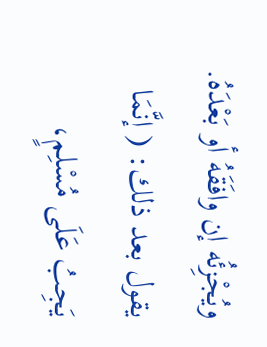ويُجْزِئُه إن وافَقَهُ أو بَعْدَهُ.
يقول بعد ذلك: ( إنَّمَا يَجِبُ عَلَى مُسْلِمٍ،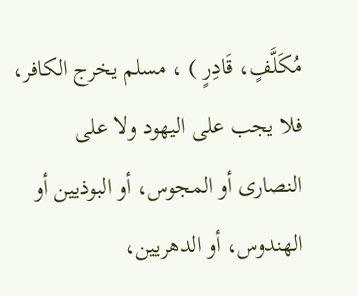مُكَلَّفٍ، قَادِرٍ ) ، مسلم يخرج الكافر، فلا يجب على اليهود ولا على النصارى أو المجوس، أو البوذيين أو الهندوس، أو الدهريين،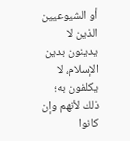أو الشيوعيين الذين لا يدينون بدين الإسلام، لا يكلفون به؛ ذلك لأنهم وإن كانوا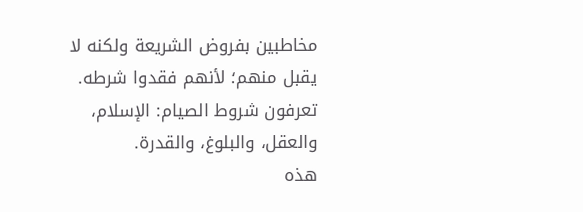مخاطبين بفروض الشريعة ولكنه لا يقبل منهم؛ لأنهم فقدوا شرطه.
تعرفون شروط الصيام: الإسلام، والعقل، والبلوغ، والقدرة.
هذه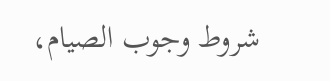شروط وجوب الصيام،